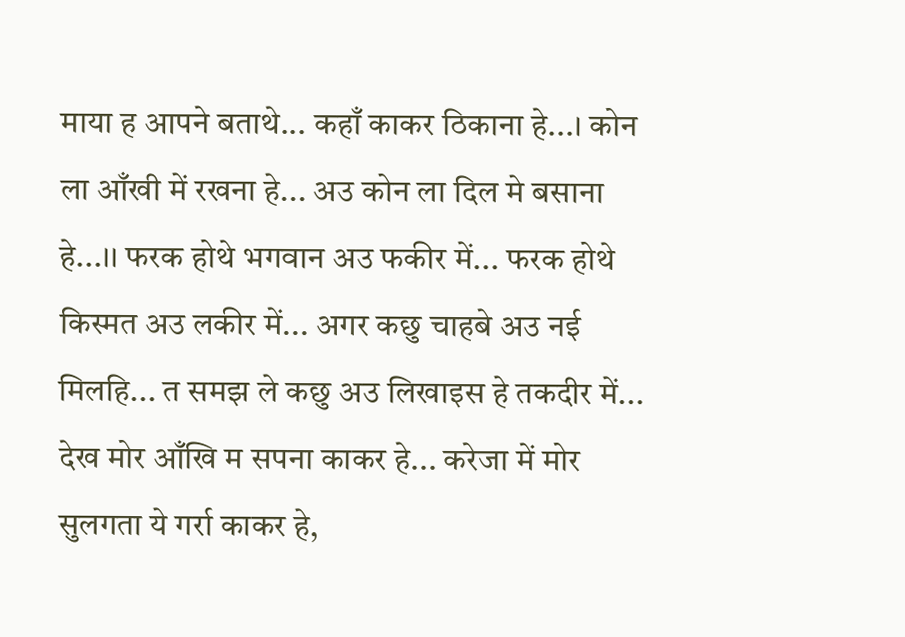माया ह आपने बताथे... कहाँ काकर ठिकाना हे...। कोन ला आँखी में रखना हे... अउ कोन ला दिल मे बसाना हे...।। फरक होथे भगवान अउ फकीर में... फरक होथे किस्मत अउ लकीर में... अगर कछु चाहबे अउ नई मिलहि... त समझ ले कछु अउ लिखाइस हे तकदीर में... देख मोर आँखि म सपना काकर हे... करेजा में मोर सुलगता ये गर्रा काकर हे,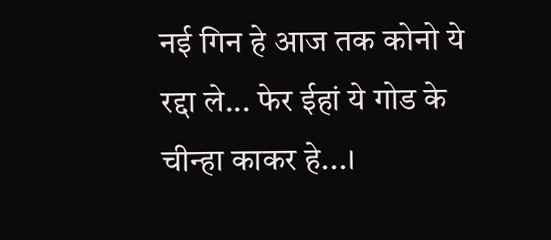नई गिन हे आज तक कोनो ये रद्दा ले... फेर ईहां ये गोड के चीन्हा काकर हे...।